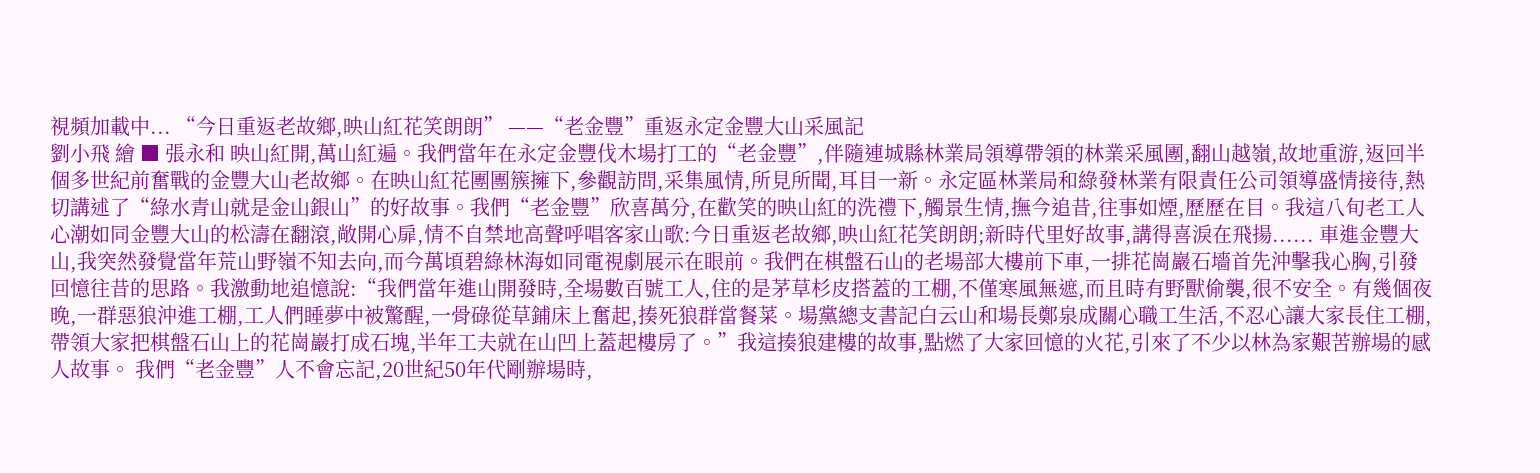視頻加載中... “今日重返老故鄉,映山紅花笑朗朗” ——“老金豐”重返永定金豐大山采風記
劉小飛 繪 ■ 張永和 映山紅開,萬山紅遍。我們當年在永定金豐伐木場打工的“老金豐”,伴隨連城縣林業局領導帶領的林業采風團,翻山越嶺,故地重游,返回半個多世紀前奮戰的金豐大山老故鄉。在映山紅花團團簇擁下,參觀訪問,采集風情,所見所聞,耳目一新。永定區林業局和綠發林業有限責任公司領導盛情接待,熱切講述了“綠水青山就是金山銀山”的好故事。我們“老金豐”欣喜萬分,在歡笑的映山紅的洗禮下,觸景生情,撫今追昔,往事如煙,歷歷在目。我這八旬老工人心潮如同金豐大山的松濤在翻滾,敞開心扉,情不自禁地高聲呼唱客家山歌:今日重返老故鄉,映山紅花笑朗朗;新時代里好故事,講得喜淚在飛揚...... 車進金豐大山,我突然發覺當年荒山野嶺不知去向,而今萬頃碧綠林海如同電視劇展示在眼前。我們在棋盤石山的老場部大樓前下車,一排花崗巖石墻首先沖擊我心胸,引發回憶往昔的思路。我激動地追憶說:“我們當年進山開發時,全場數百號工人,住的是茅草杉皮搭蓋的工棚,不僅寒風無遮,而且時有野獸偷襲,很不安全。有幾個夜晚,一群惡狼沖進工棚,工人們睡夢中被驚醒,一骨碌從草鋪床上奮起,揍死狼群當餐菜。場黨總支書記白云山和場長鄭泉成關心職工生活,不忍心讓大家長住工棚,帶領大家把棋盤石山上的花崗巖打成石塊,半年工夫就在山凹上蓋起樓房了。”我這揍狼建樓的故事,點燃了大家回憶的火花,引來了不少以林為家艱苦辦場的感人故事。 我們“老金豐”人不會忘記,20世紀50年代剛辦場時,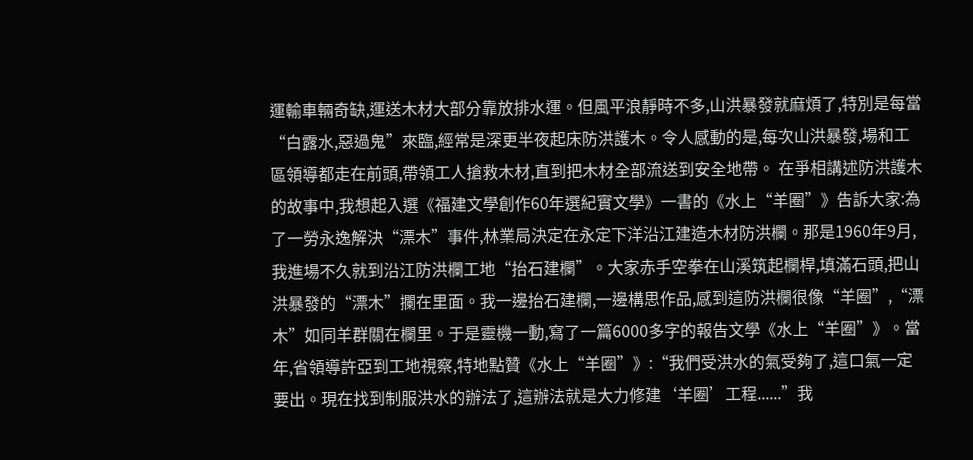運輸車輛奇缺,運送木材大部分靠放排水運。但風平浪靜時不多,山洪暴發就麻煩了,特別是每當“白露水,惡過鬼”來臨,經常是深更半夜起床防洪護木。令人感動的是,每次山洪暴發,場和工區領導都走在前頭,帶領工人搶救木材,直到把木材全部流送到安全地帶。 在爭相講述防洪護木的故事中,我想起入選《福建文學創作60年選紀實文學》一書的《水上“羊圈”》告訴大家:為了一勞永逸解決“漂木”事件,林業局決定在永定下洋沿江建造木材防洪欄。那是1960年9月,我進場不久就到沿江防洪欄工地“抬石建欄”。大家赤手空拳在山溪筑起欄桿,填滿石頭,把山洪暴發的“漂木”攔在里面。我一邊抬石建欄,一邊構思作品,感到這防洪欄很像“羊圈”,“漂木”如同羊群關在欄里。于是靈機一動,寫了一篇6000多字的報告文學《水上“羊圈”》。當年,省領導許亞到工地視察,特地點贊《水上“羊圈”》:“我們受洪水的氣受夠了,這口氣一定要出。現在找到制服洪水的辦法了,這辦法就是大力修建‘羊圈’工程......”我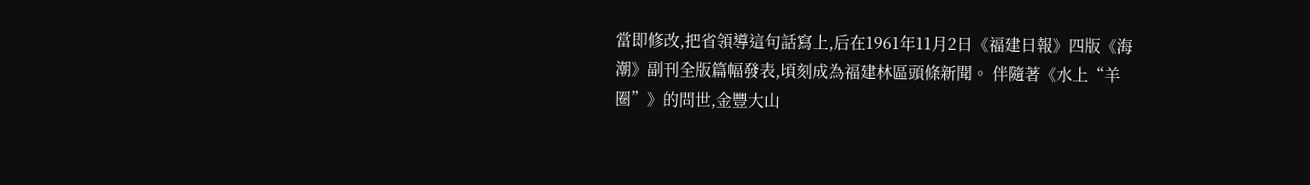當即修改,把省領導這句話寫上,后在1961年11月2日《福建日報》四版《海潮》副刊全版篇幅發表,頃刻成為福建林區頭條新聞。 伴隨著《水上“羊圈”》的問世,金豐大山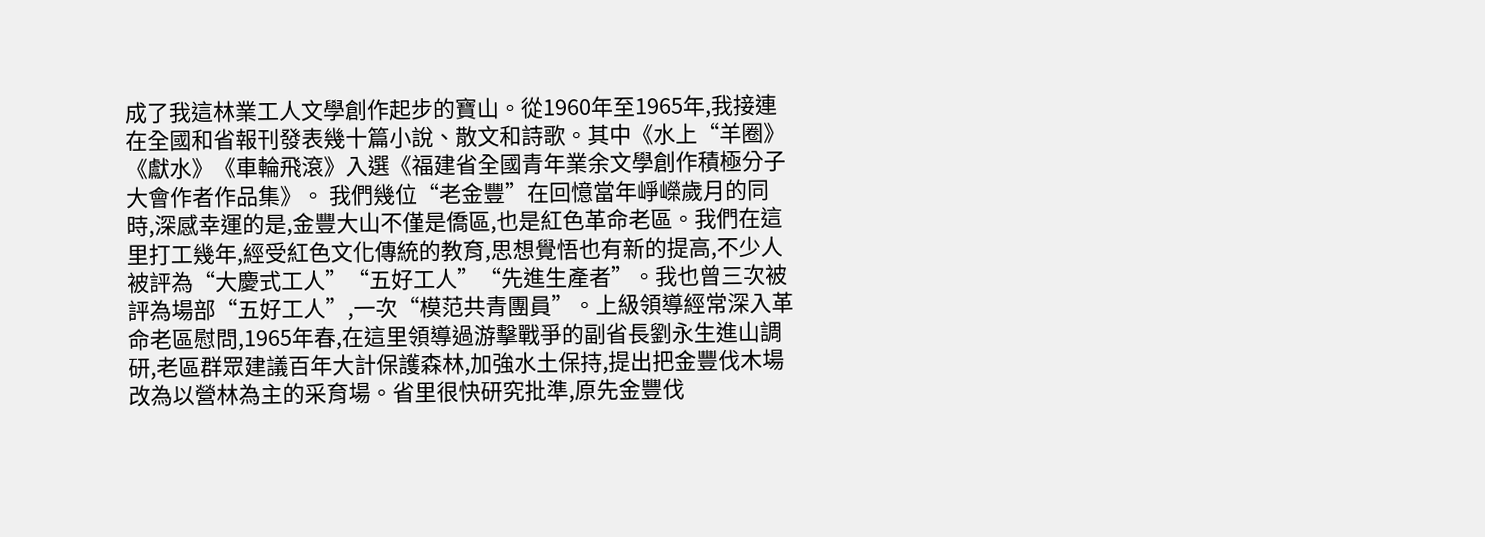成了我這林業工人文學創作起步的寶山。從1960年至1965年,我接連在全國和省報刊發表幾十篇小說、散文和詩歌。其中《水上“羊圈》《獻水》《車輪飛滾》入選《福建省全國青年業余文學創作積極分子大會作者作品集》。 我們幾位“老金豐”在回憶當年崢嶸歲月的同時,深感幸運的是,金豐大山不僅是僑區,也是紅色革命老區。我們在這里打工幾年,經受紅色文化傳統的教育,思想覺悟也有新的提高,不少人被評為“大慶式工人”“五好工人”“先進生產者”。我也曾三次被評為場部“五好工人”,一次“模范共青團員”。上級領導經常深入革命老區慰問,1965年春,在這里領導過游擊戰爭的副省長劉永生進山調研,老區群眾建議百年大計保護森林,加強水土保持,提出把金豐伐木場改為以營林為主的采育場。省里很快研究批準,原先金豐伐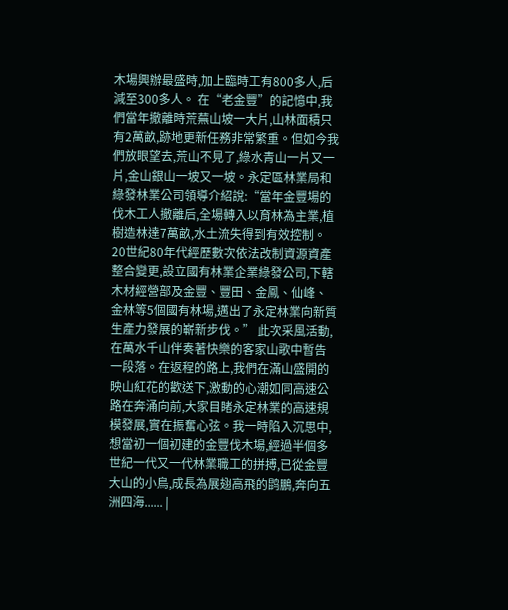木場興辦最盛時,加上臨時工有800多人,后減至300多人。 在“老金豐”的記憶中,我們當年撤離時荒蕪山坡一大片,山林面積只有2萬畝,跡地更新任務非常繁重。但如今我們放眼望去,荒山不見了,綠水青山一片又一片,金山銀山一坡又一坡。永定區林業局和綠發林業公司領導介紹說:“當年金豐場的伐木工人撤離后,全場轉入以育林為主業,植樹造林達7萬畝,水土流失得到有效控制。20世紀80年代經歷數次依法改制資源資產整合變更,設立國有林業企業綠發公司,下轄木材經營部及金豐、豐田、金鳳、仙峰、金林等5個國有林場,邁出了永定林業向新質生產力發展的嶄新步伐。” 此次采風活動,在萬水千山伴奏著快樂的客家山歌中暫告一段落。在返程的路上,我們在滿山盛開的映山紅花的歡送下,激動的心潮如同高速公路在奔涌向前,大家目睹永定林業的高速規模發展,實在振奮心弦。我一時陷入沉思中,想當初一個初建的金豐伐木場,經過半個多世紀一代又一代林業職工的拼搏,已從金豐大山的小鳥,成長為展翅高飛的鹍鵬,奔向五洲四海...... |